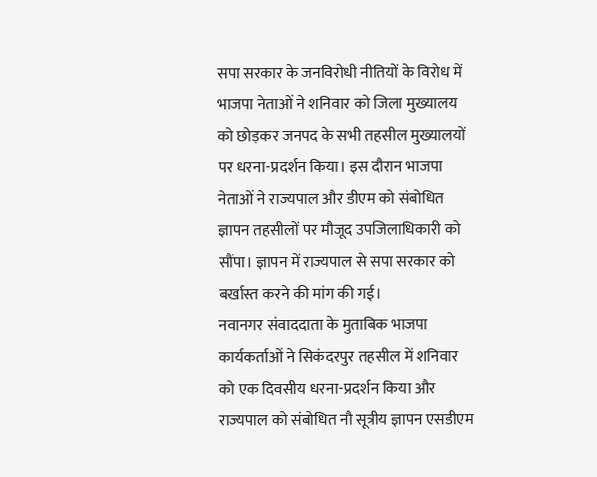सपा सरकार के जनविरोधी नीतियों के विरोध में भाजपा नेताओं ने शनिवार को जिला मुख्यालय को छोड़कर जनपद के सभी तहसील मुख्यालयों पर धरना-प्रदर्शन किया। इस दौरान भाजपा नेताओं ने राज्यपाल और डीएम को संबोधित ज्ञापन तहसीलों पर मौजूद उपजिलाधिकारी को सौंपा। ज्ञापन में राज्यपाल से सपा सरकार को बर्खास्त करने की मांग की गई।
नवानगर संवाददाता के मुताबिक भाजपा कार्यकर्ताओं ने सिकंदरपुर तहसील में शनिवार को एक दिवसीय धरना-प्रदर्शन किया और राज्यपाल को संबोधित नौ सूत्रीय ज्ञापन एसडीएम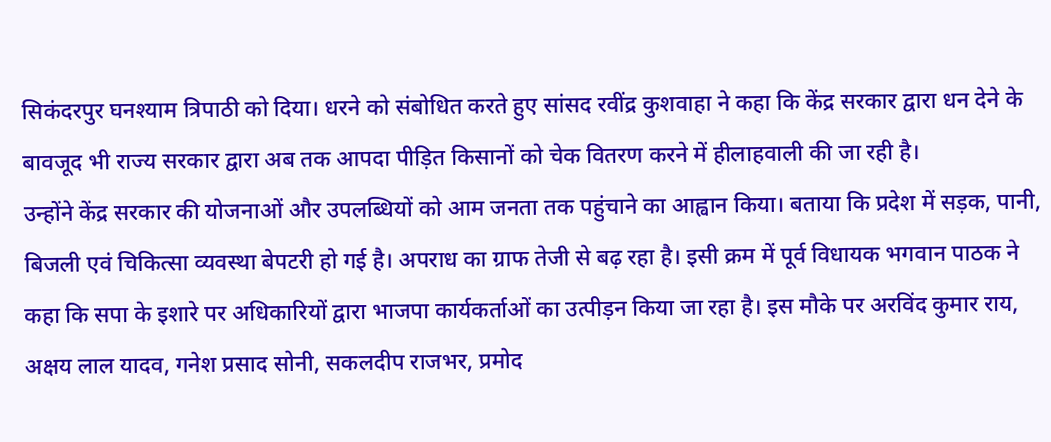सिकंदरपुर घनश्याम त्रिपाठी को दिया। धरने को संबोधित करते हुए सांसद रवींद्र कुशवाहा ने कहा कि केंद्र सरकार द्वारा धन देने के बावजूद भी राज्य सरकार द्वारा अब तक आपदा पीड़ित किसानों को चेक वितरण करने में हीलाहवाली की जा रही है।
उन्होंने केंद्र सरकार की योजनाओं और उपलब्धियों को आम जनता तक पहुंचाने का आह्वान किया। बताया कि प्रदेश में सड़क, पानी, बिजली एवं चिकित्सा व्यवस्था बेपटरी हो गई है। अपराध का ग्राफ तेजी से बढ़ रहा है। इसी क्रम में पूर्व विधायक भगवान पाठक ने कहा कि सपा के इशारे पर अधिकारियों द्वारा भाजपा कार्यकर्ताओं का उत्पीड़न किया जा रहा है। इस मौके पर अरविंद कुमार राय, अक्षय लाल यादव, गनेश प्रसाद सोनी, सकलदीप राजभर, प्रमोद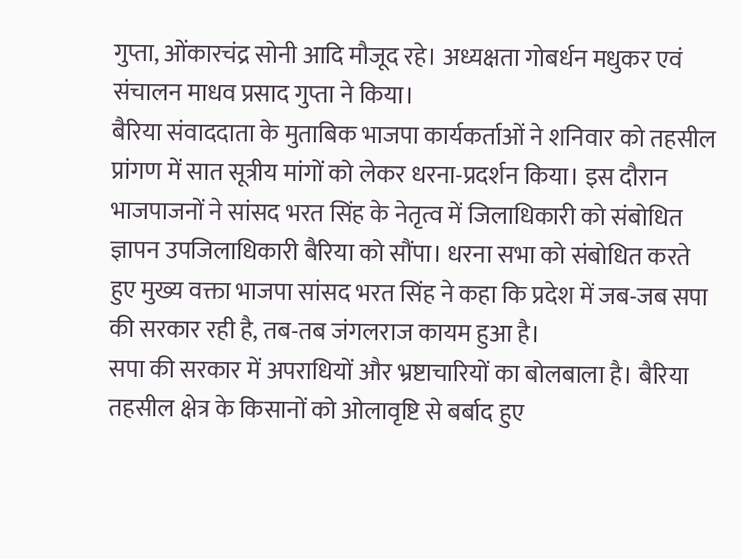गुप्ता, ओंकारचंद्र सोनी आदि मौजूद रहे। अध्यक्षता गोबर्धन मधुकर एवं संचालन माधव प्रसाद गुप्ता ने किया।
बैरिया संवाददाता के मुताबिक भाजपा कार्यकर्ताओं ने शनिवार को तहसील प्रांगण में सात सूत्रीय मांगों को लेकर धरना-प्रदर्शन किया। इस दौरान भाजपाजनों ने सांसद भरत सिंह के नेतृत्व में जिलाधिकारी को संबोधित ज्ञापन उपजिलाधिकारी बैरिया को सौंपा। धरना सभा को संबोधित करते हुए मुख्य वक्ता भाजपा सांसद भरत सिंह ने कहा कि प्रदेश में जब-जब सपा की सरकार रही है, तब-तब जंगलराज कायम हुआ है।
सपा की सरकार में अपराधियों और भ्रष्टाचारियों का बोलबाला है। बैरिया तहसील क्षेत्र के किसानों को ओलावृष्टि से बर्बाद हुए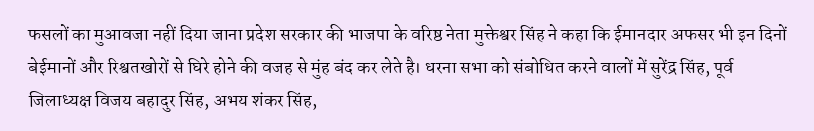फसलों का मुआवजा नहीं दिया जाना प्रदेश सरकार की भाजपा के वरिष्ठ नेता मुक्तेश्वर सिंह ने कहा कि ईमानदार अफसर भी इन दिनों बेईमानों और रिश्वतखोरों से घिरे होने की वजह से मुंह बंद कर लेते है। धरना सभा को संबोधित करने वालों में सुरेंद्र सिंह, पूर्व जिलाध्यक्ष विजय बहादुर सिंह, अभय शंकर सिंह,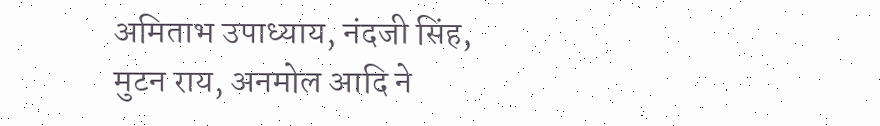अमिताभ उपाध्याय, नंदजी सिंह, मुटन राय, अनमोल आदि ने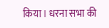किया। धरना सभा की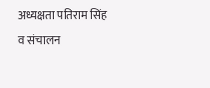अध्यक्षता पतिराम सिंह व संचालन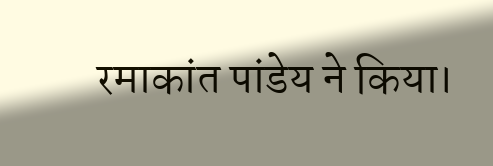रमाकांत पांडेय ने किया।